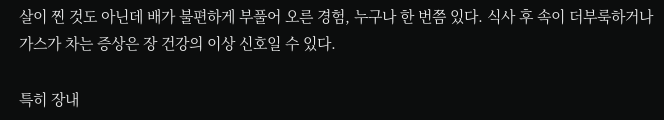살이 찐 것도 아닌데 배가 불편하게 부풀어 오른 경험, 누구나 한 번쯤 있다. 식사 후 속이 더부룩하거나 가스가 차는 증상은 장 건강의 이상 신호일 수 있다.

특히 장내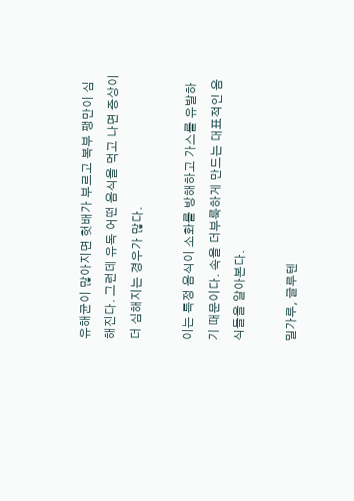유해균이 많아지면 헛배가 부르고 복부 팽만이 심해진다. 그런데 유독 어떤 음식을 먹고 나면 증상이 더 심해지는 경우가 많다.

이는 특정 음식이 소화를 방해하고 가스를 유발하기 때문이다. 속을 더부룩하게 만드는 대표적인 음식들을 알아본다.

밀가루, 글루텐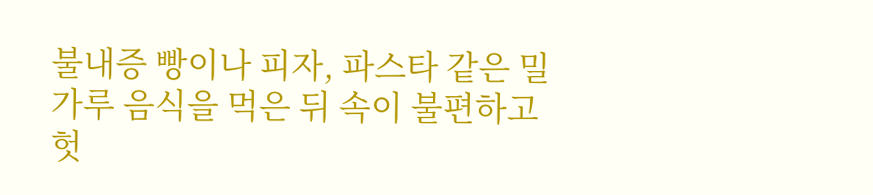불내증 빵이나 피자, 파스타 같은 밀가루 음식을 먹은 뒤 속이 불편하고 헛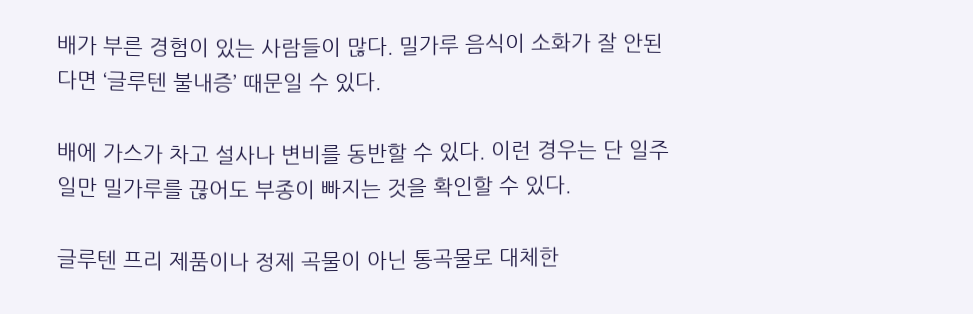배가 부른 경험이 있는 사람들이 많다. 밀가루 음식이 소화가 잘 안된다면 ‘글루텐 불내증’ 때문일 수 있다.

배에 가스가 차고 설사나 변비를 동반할 수 있다. 이런 경우는 단 일주일만 밀가루를 끊어도 부종이 빠지는 것을 확인할 수 있다.

글루텐 프리 제품이나 정제 곡물이 아닌 통곡물로 대체한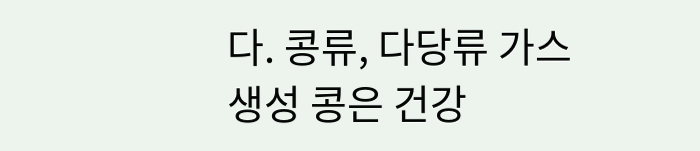다. 콩류, 다당류 가스 생성 콩은 건강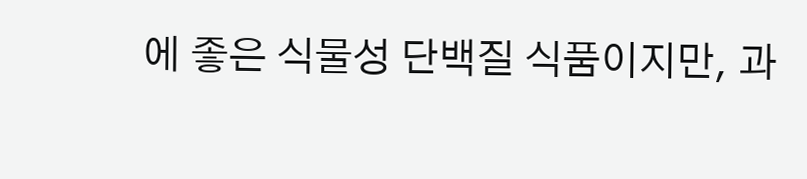에 좋은 식물성 단백질 식품이지만, 과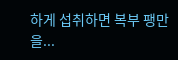하게 섭취하면 복부 팽만을...